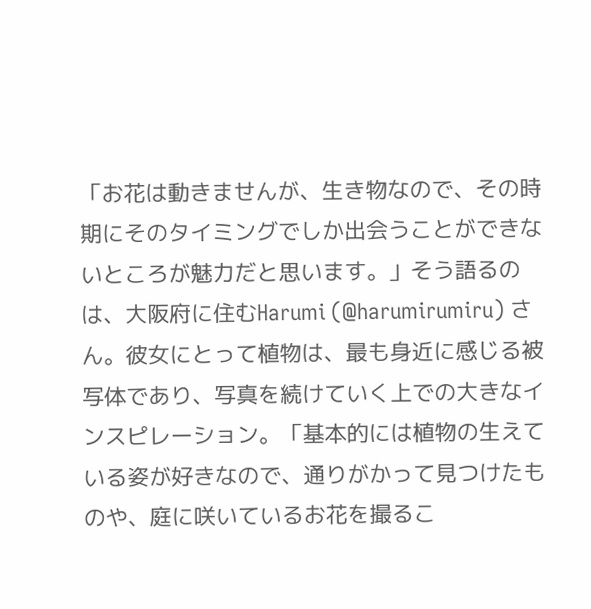「お花は動きませんが、生き物なので、その時期にそのタイミングでしか出会うことができないところが魅力だと思います。」そう語るのは、大阪府に住むHarumi (@harumirumiru) さん。彼女にとって植物は、最も身近に感じる被写体であり、写真を続けていく上での大きなインスピレーション。「基本的には植物の生えている姿が好きなので、通りがかって見つけたものや、庭に咲いているお花を撮るこ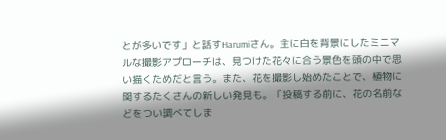とが多いです」と話すHarumiさん。主に白を背景にしたミニマルな撮影アプローチは、見つけた花々に合う景色を頭の中で思い描くためだと言う。また、花を撮影し始めたことで、植物に関するたくさんの新しい発見も。「投稿する前に、花の名前などをつい調べてしま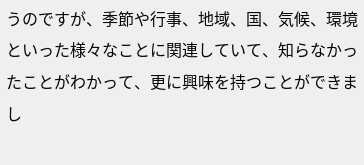うのですが、季節や行事、地域、国、気候、環境といった様々なことに関連していて、知らなかったことがわかって、更に興味を持つことができまし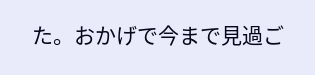た。おかげで今まで見過ご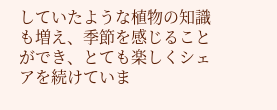していたような植物の知識も増え、季節を感じることができ、とても楽しくシェアを続けていま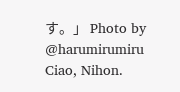す。」 Photo by @harumirumiru
Ciao, Nihon.